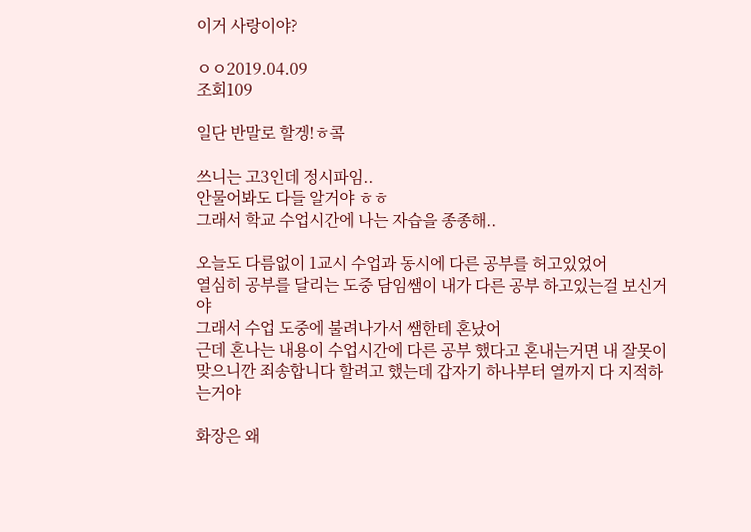이거 사랑이야?

ㅇㅇ2019.04.09
조회109

일단 반말로 할겡!ㅎ콬

쓰니는 고3인데 정시파임..
안물어봐도 다들 알거야 ㅎㅎ
그래서 학교 수업시간에 나는 자습을 종종해..

오늘도 다름없이 1교시 수업과 동시에 다른 공부를 허고있었어
열심히 공부를 달리는 도중 담임쌤이 내가 다른 공부 하고있는걸 보신거야
그래서 수업 도중에 불려나가서 쌤한테 혼났어
근데 혼나는 내용이 수업시간에 다른 공부 했다고 혼내는거면 내 잘못이 맞으니깐 죄송합니다 할려고 했는데 갑자기 하나부터 열까지 다 지적하는거야

화장은 왜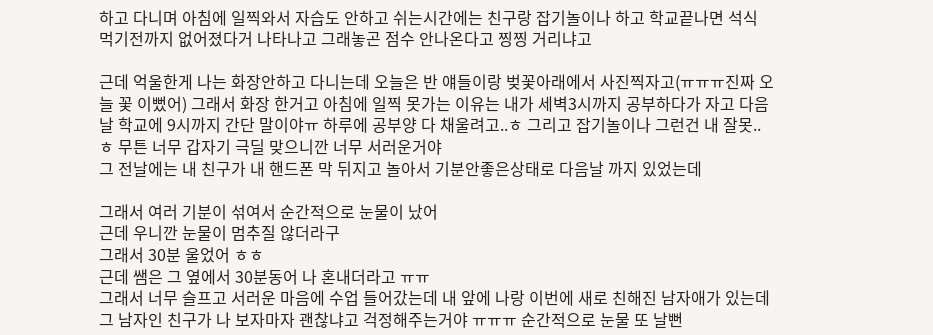하고 다니며 아침에 일찍와서 자습도 안하고 쉬는시간에는 친구랑 잡기놀이나 하고 학교끝나면 석식 먹기전까지 없어졌다거 나타나고 그래놓곤 점수 안나온다고 찡찡 거리냐고

근데 억울한게 나는 화장안하고 다니는데 오늘은 반 얘들이랑 벚꽃아래에서 사진찍자고(ㅠㅠㅠ진짜 오늘 꽃 이뻤어) 그래서 화장 한거고 아침에 일찍 못가는 이유는 내가 세벽3시까지 공부하다가 자고 다음날 학교에 9시까지 간단 말이야ㅠ 하루에 공부양 다 채울려고..ㅎ 그리고 잡기놀이나 그런건 내 잘못..ㅎ 무튼 너무 갑자기 극딜 맞으니깐 너무 서러운거야
그 전날에는 내 친구가 내 핸드폰 막 뒤지고 놀아서 기분안좋은상태로 다음날 까지 있었는데

그래서 여러 기분이 섞여서 순간적으로 눈물이 났어
근데 우니깐 눈물이 멈추질 않더라구
그래서 30분 울었어 ㅎㅎ
근데 쌤은 그 옆에서 30분동어 나 혼내더라고 ㅠㅠ
그래서 너무 슬프고 서러운 마음에 수업 들어갔는데 내 앞에 나랑 이번에 새로 친해진 남자애가 있는데 그 남자인 친구가 나 보자마자 괜찮냐고 걱정해주는거야 ㅠㅠㅠ 순간적으로 눈물 또 날뻔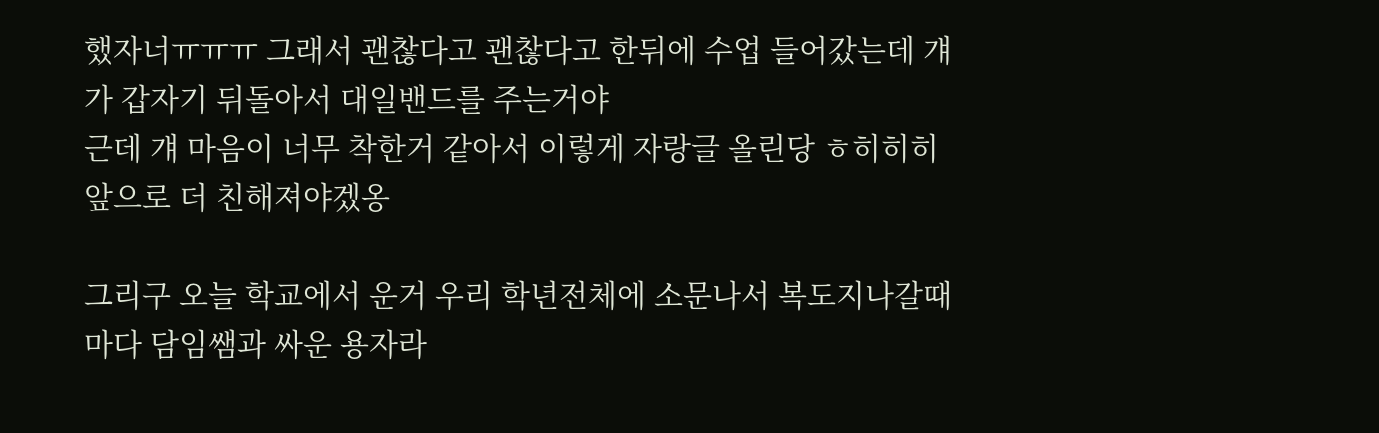했자너ㅠㅠㅠ 그래서 괜찮다고 괜찮다고 한뒤에 수업 들어갔는데 걔가 갑자기 뒤돌아서 대일밴드를 주는거야
근데 걔 마음이 너무 착한거 같아서 이렇게 자랑글 올린당 ㅎ히히히 앞으로 더 친해져야겠옹

그리구 오늘 학교에서 운거 우리 학년전체에 소문나서 복도지나갈때마다 담임쌤과 싸운 용자라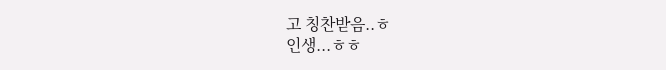고 칭찬받음..ㅎ
인생...ㅎㅎ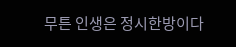무튼 인생은 정시한방이다